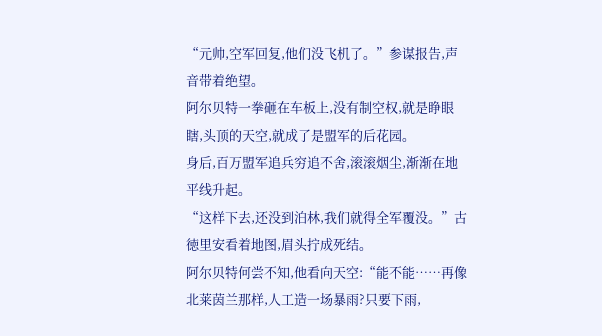“元帅,空军回复,他们没飞机了。”参谋报告,声音带着绝望。
阿尔贝特一拳砸在车板上,没有制空权,就是睁眼瞎,头顶的天空,就成了是盟军的后花园。
身后,百万盟军追兵穷追不舍,滚滚烟尘,渐渐在地平线升起。
“这样下去,还没到泊林,我们就得全军覆没。”古徳里安看着地图,眉头拧成死结。
阿尔贝特何尝不知,他看向天空:“能不能……再像北莱茵兰那样,人工造一场暴雨?只要下雨,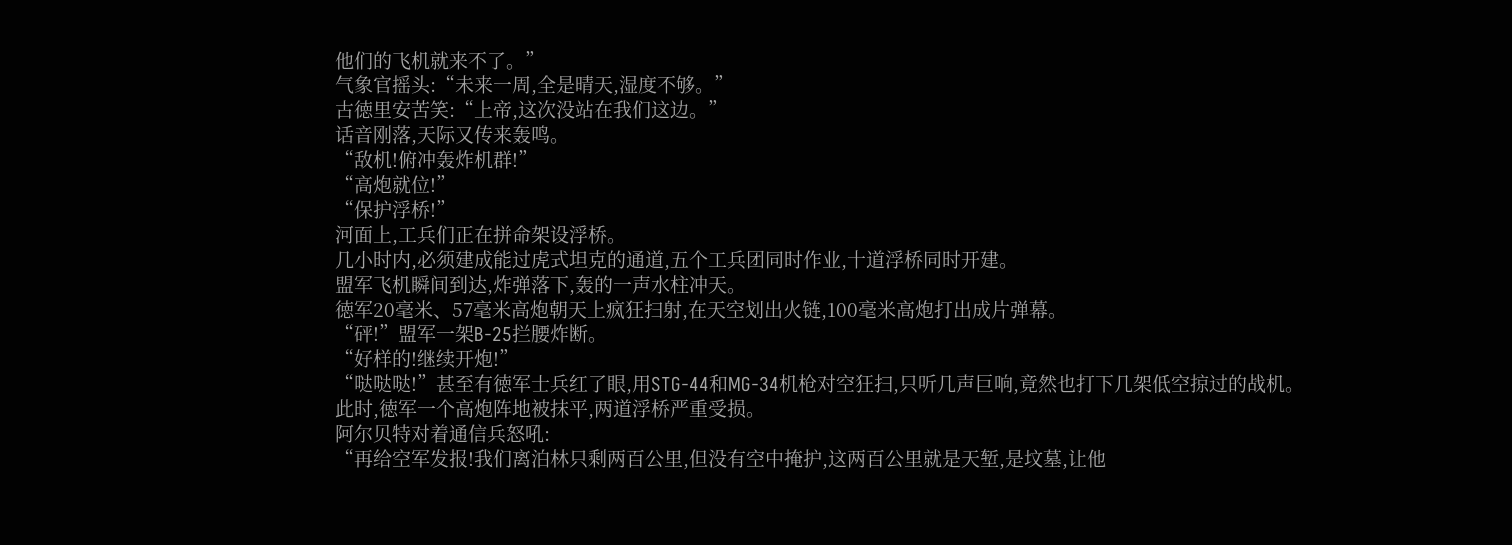他们的飞机就来不了。”
气象官摇头:“未来一周,全是晴天,湿度不够。”
古徳里安苦笑:“上帝,这次没站在我们这边。”
话音刚落,天际又传来轰鸣。
“敌机!俯冲轰炸机群!”
“高炮就位!”
“保护浮桥!”
河面上,工兵们正在拼命架设浮桥。
几小时内,必须建成能过虎式坦克的通道,五个工兵团同时作业,十道浮桥同时开建。
盟军飞机瞬间到达,炸弹落下,轰的一声水柱冲天。
徳军20毫米、57毫米高炮朝天上疯狂扫射,在天空划出火链,100毫米高炮打出成片弹幕。
“砰!”盟军一架B-25拦腰炸断。
“好样的!继续开炮!”
“哒哒哒!”甚至有徳军士兵红了眼,用STG-44和MG-34机枪对空狂扫,只听几声巨响,竟然也打下几架低空掠过的战机。
此时,徳军一个高炮阵地被抹平,两道浮桥严重受损。
阿尔贝特对着通信兵怒吼:
“再给空军发报!我们离泊林只剩两百公里,但没有空中掩护,这两百公里就是天堑,是坟墓,让他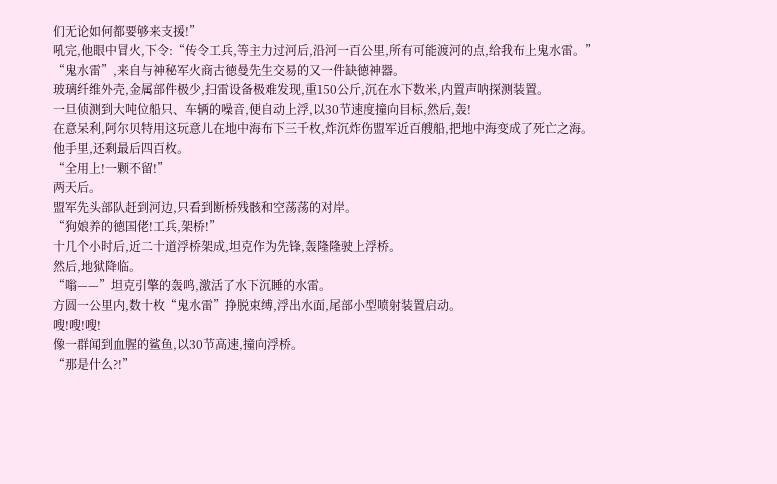们无论如何都要够来支援!”
吼完,他眼中冒火,下令:“传令工兵,等主力过河后,沿河一百公里,所有可能渡河的点,给我布上鬼水雷。”
“鬼水雷”,来自与神秘军火商古徳曼先生交易的又一件缺徳神器。
玻璃纤维外壳,金属部件极少,扫雷设备极难发现,重150公斤,沉在水下数米,内置声呐探测装置。
一旦侦测到大吨位船只、车辆的噪音,便自动上浮,以30节速度撞向目标,然后,轰!
在意呆利,阿尔贝特用这玩意儿在地中海布下三千枚,炸沉炸伤盟军近百艘船,把地中海变成了死亡之海。
他手里,还剩最后四百枚。
“全用上!一颗不留!”
两天后。
盟军先头部队赶到河边,只看到断桥残骸和空荡荡的对岸。
“狗娘养的徳国佬!工兵,架桥!”
十几个小时后,近二十道浮桥架成,坦克作为先锋,轰隆隆驶上浮桥。
然后,地狱降临。
“嗡——”坦克引擎的轰鸣,激活了水下沉睡的水雷。
方圆一公里内,数十枚“鬼水雷”挣脱束缚,浮出水面,尾部小型喷射装置启动。
嗖!嗖!嗖!
像一群闻到血腥的鲨鱼,以30节高速,撞向浮桥。
“那是什么?!”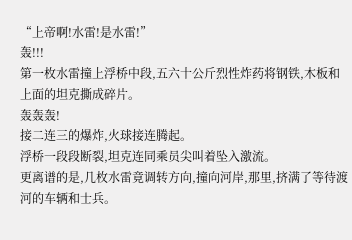“上帝啊!水雷!是水雷!”
轰!!!
第一枚水雷撞上浮桥中段,五六十公斤烈性炸药将钢铁,木板和上面的坦克撕成碎片。
轰轰轰!
接二连三的爆炸,火球接连腾起。
浮桥一段段断裂,坦克连同乘员尖叫着坠入激流。
更离谱的是,几枚水雷竟调转方向,撞向河岸,那里,挤满了等待渡河的车辆和士兵。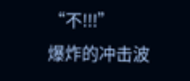“不!!!”
爆炸的冲击波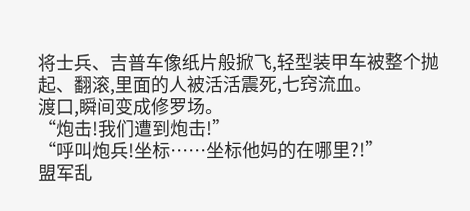将士兵、吉普车像纸片般掀飞,轻型装甲车被整个抛起、翻滚,里面的人被活活震死,七窍流血。
渡口,瞬间变成修罗场。
“炮击!我们遭到炮击!”
“呼叫炮兵!坐标……坐标他妈的在哪里?!”
盟军乱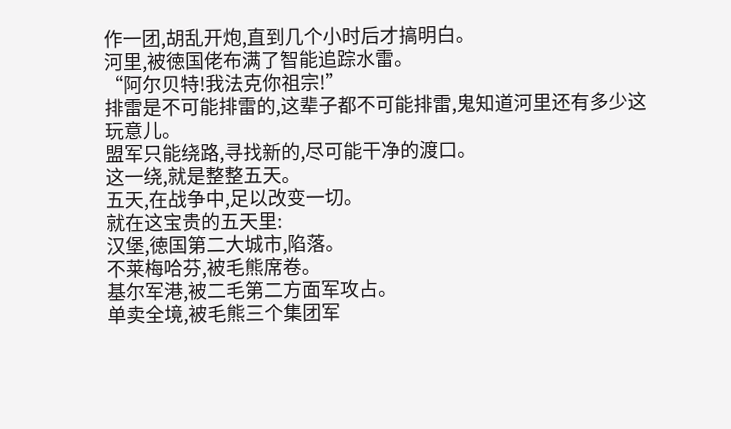作一团,胡乱开炮,直到几个小时后才搞明白。
河里,被徳国佬布满了智能追踪水雷。
“阿尔贝特!我法克你祖宗!”
排雷是不可能排雷的,这辈子都不可能排雷,鬼知道河里还有多少这玩意儿。
盟军只能绕路,寻找新的,尽可能干净的渡口。
这一绕,就是整整五天。
五天,在战争中,足以改变一切。
就在这宝贵的五天里:
汉堡,徳国第二大城市,陷落。
不莱梅哈芬,被毛熊席卷。
基尔军港,被二毛第二方面军攻占。
单卖全境,被毛熊三个集团军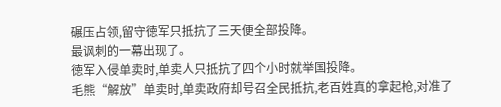碾压占领,留守徳军只抵抗了三天便全部投降。
最讽刺的一幕出现了。
徳军入侵单卖时,单卖人只抵抗了四个小时就举国投降。
毛熊“解放”单卖时,单卖政府却号召全民抵抗,老百姓真的拿起枪,对准了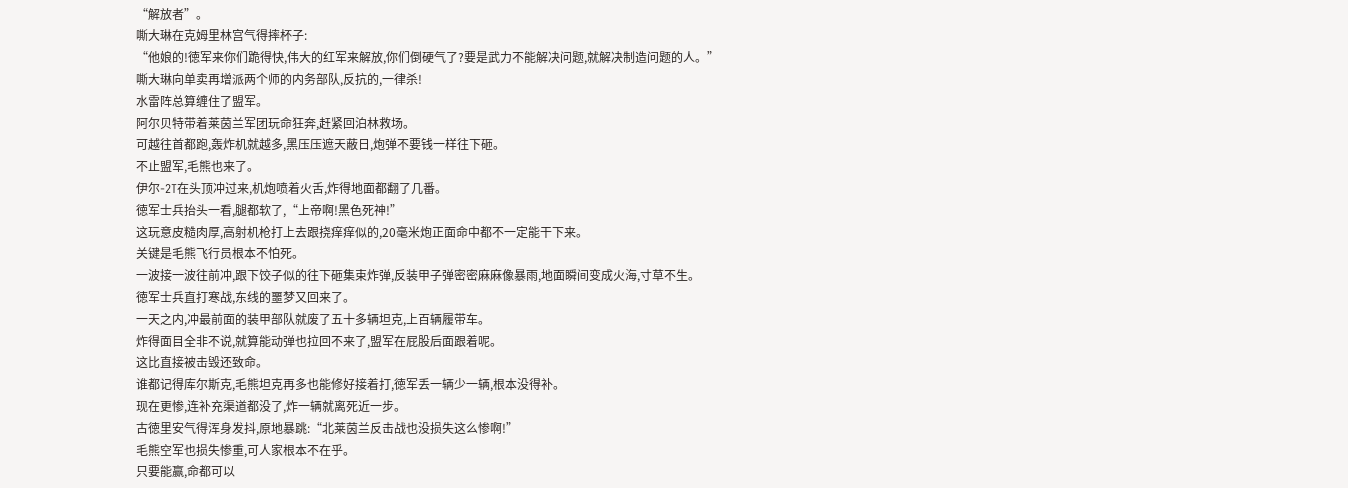“解放者”。
嘶大琳在克姆里林宫气得摔杯子:
“他娘的!徳军来你们跪得快,伟大的红军来解放,你们倒硬气了?要是武力不能解决问题,就解决制造问题的人。”
嘶大琳向单卖再增派两个师的内务部队,反抗的,一律杀!
水雷阵总算缠住了盟军。
阿尔贝特带着莱茵兰军团玩命狂奔,赶紧回泊林救场。
可越往首都跑,轰炸机就越多,黑压压遮天蔽日,炮弹不要钱一样往下砸。
不止盟军,毛熊也来了。
伊尔-2T在头顶冲过来,机炮喷着火舌,炸得地面都翻了几番。
徳军士兵抬头一看,腿都软了,“上帝啊!黑色死神!”
这玩意皮糙肉厚,高射机枪打上去跟挠痒痒似的,20毫米炮正面命中都不一定能干下来。
关键是毛熊飞行员根本不怕死。
一波接一波往前冲,跟下饺子似的往下砸集束炸弹,反装甲子弹密密麻麻像暴雨,地面瞬间变成火海,寸草不生。
徳军士兵直打寒战,东线的噩梦又回来了。
一天之内,冲最前面的装甲部队就废了五十多辆坦克,上百辆履带车。
炸得面目全非不说,就算能动弹也拉回不来了,盟军在屁股后面跟着呢。
这比直接被击毁还致命。
谁都记得库尔斯克,毛熊坦克再多也能修好接着打,徳军丢一辆少一辆,根本没得补。
现在更惨,连补充渠道都没了,炸一辆就离死近一步。
古徳里安气得浑身发抖,原地暴跳:“北莱茵兰反击战也没损失这么惨啊!”
毛熊空军也损失惨重,可人家根本不在乎。
只要能赢,命都可以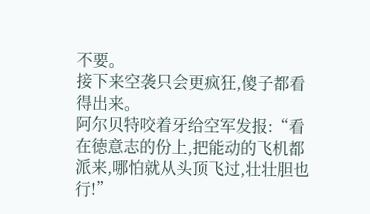不要。
接下来空袭只会更疯狂,傻子都看得出来。
阿尔贝特咬着牙给空军发报:“看在徳意志的份上,把能动的飞机都派来,哪怕就从头顶飞过,壮壮胆也行!”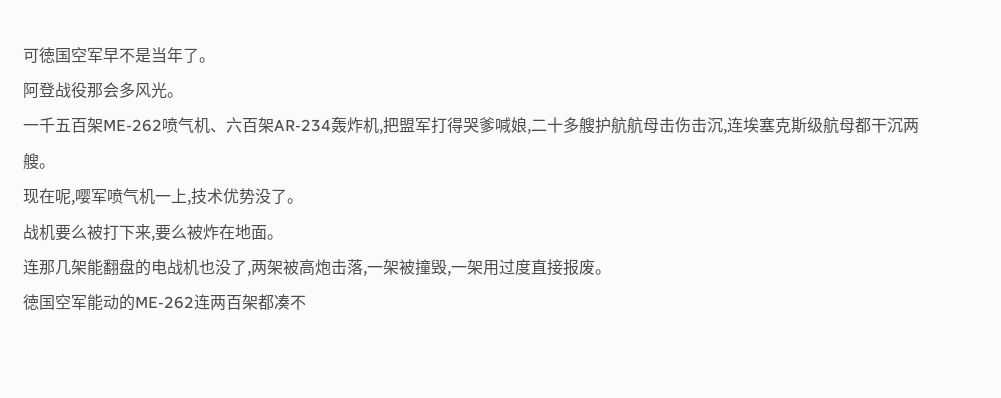可徳国空军早不是当年了。
阿登战役那会多风光。
一千五百架ME-262喷气机、六百架AR-234轰炸机,把盟军打得哭爹喊娘,二十多艘护航航母击伤击沉,连埃塞克斯级航母都干沉两艘。
现在呢,嘤军喷气机一上,技术优势没了。
战机要么被打下来,要么被炸在地面。
连那几架能翻盘的电战机也没了,两架被高炮击落,一架被撞毁,一架用过度直接报废。
徳国空军能动的ME-262连两百架都凑不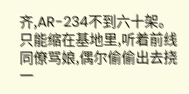齐,AR-234不到六十架。
只能缩在基地里,听着前线同僚骂娘,偶尔偷偷出去挠一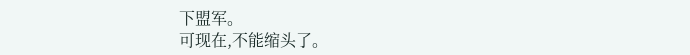下盟军。
可现在,不能缩头了。